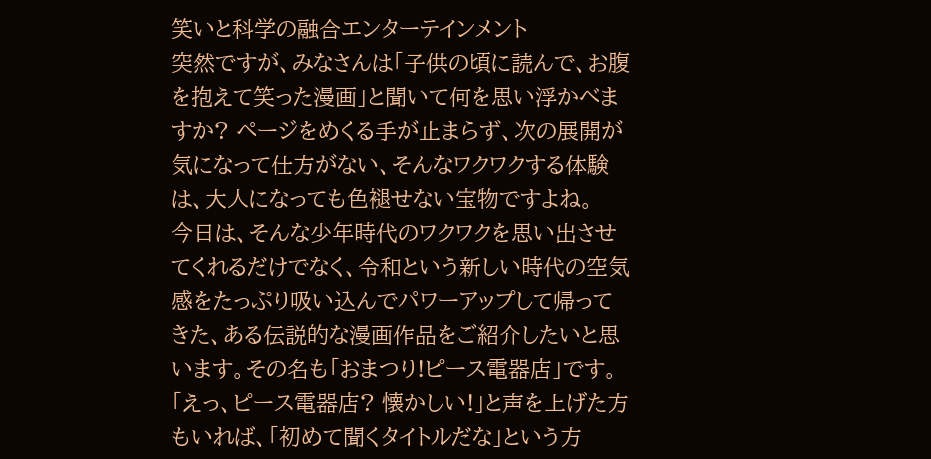笑いと科学の融合エンターテインメント
突然ですが、みなさんは「子供の頃に読んで、お腹を抱えて笑った漫画」と聞いて何を思い浮かべますか? ページをめくる手が止まらず、次の展開が気になって仕方がない、そんなワクワクする体験は、大人になっても色褪せない宝物ですよね。
今日は、そんな少年時代のワクワクを思い出させてくれるだけでなく、令和という新しい時代の空気感をたっぷり吸い込んでパワーアップして帰ってきた、ある伝説的な漫画作品をご紹介したいと思います。その名も「おまつり!ピース電器店」です。
「えっ、ピース電器店? 懐かしい!」と声を上げた方もいれば、「初めて聞くタイトルだな」という方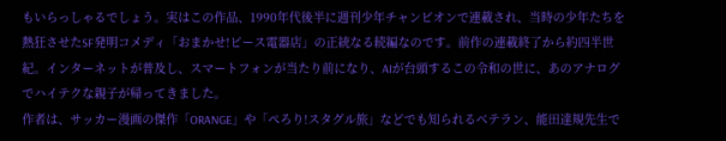もいらっしゃるでしょう。実はこの作品、1990年代後半に週刊少年チャンピオンで連載され、当時の少年たちを熱狂させたSF発明コメディ「おまかせ!ピース電器店」の正統なる続編なのです。前作の連載終了から約四半世紀。インターネットが普及し、スマートフォンが当たり前になり、AIが台頭するこの令和の世に、あのアナログでハイテクな親子が帰ってきました。
作者は、サッカー漫画の傑作「ORANGE」や「ぺろり!スタグル旅」などでも知られるベテラン、能田達規先生で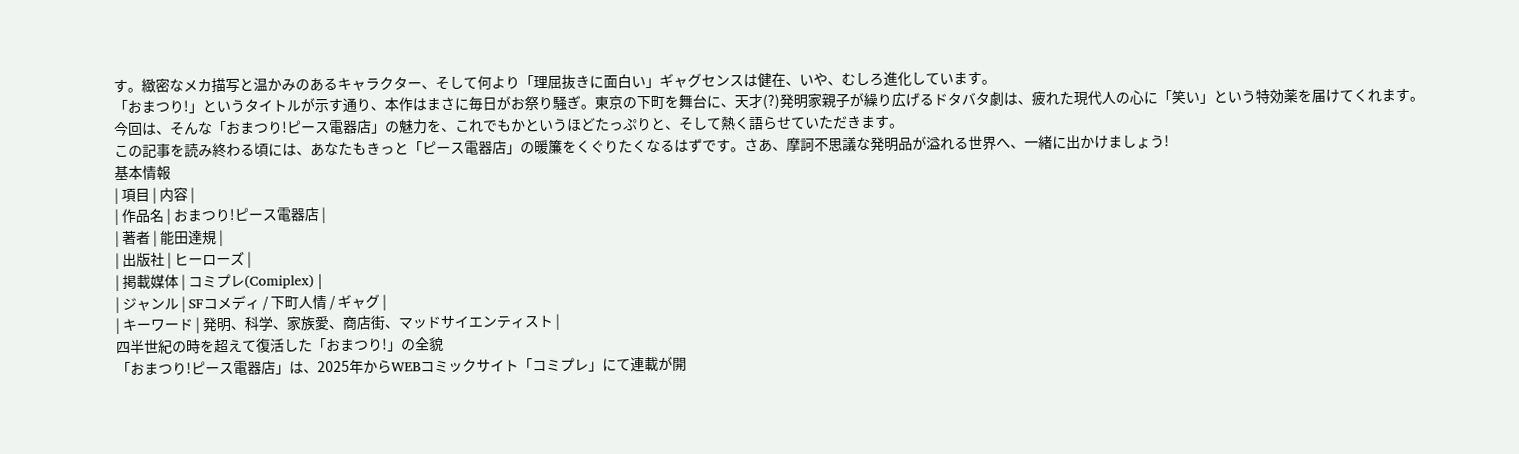す。緻密なメカ描写と温かみのあるキャラクター、そして何より「理屈抜きに面白い」ギャグセンスは健在、いや、むしろ進化しています。
「おまつり!」というタイトルが示す通り、本作はまさに毎日がお祭り騒ぎ。東京の下町を舞台に、天才(?)発明家親子が繰り広げるドタバタ劇は、疲れた現代人の心に「笑い」という特効薬を届けてくれます。今回は、そんな「おまつり!ピース電器店」の魅力を、これでもかというほどたっぷりと、そして熱く語らせていただきます。
この記事を読み終わる頃には、あなたもきっと「ピース電器店」の暖簾をくぐりたくなるはずです。さあ、摩訶不思議な発明品が溢れる世界へ、一緒に出かけましょう!
基本情報
| 項目 | 内容 |
| 作品名 | おまつり!ピース電器店 |
| 著者 | 能田達規 |
| 出版社 | ヒーローズ |
| 掲載媒体 | コミプレ(Comiplex) |
| ジャンル | SFコメディ / 下町人情 / ギャグ |
| キーワード | 発明、科学、家族愛、商店街、マッドサイエンティスト |
四半世紀の時を超えて復活した「おまつり!」の全貌
「おまつり!ピース電器店」は、2025年からWEBコミックサイト「コミプレ」にて連載が開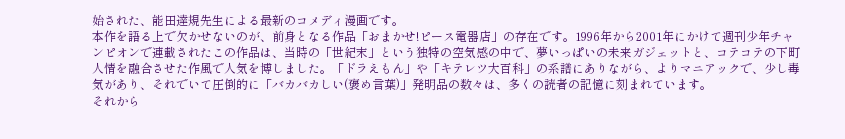始された、能田達規先生による最新のコメディ漫画です。
本作を語る上で欠かせないのが、前身となる作品「おまかせ!ピース電器店」の存在です。1996年から2001年にかけて週刊少年チャンピオンで連載されたこの作品は、当時の「世紀末」という独特の空気感の中で、夢いっぱいの未来ガジェットと、コテコテの下町人情を融合させた作風で人気を博しました。「ドラえもん」や「キテレツ大百科」の系譜にありながら、よりマニアックで、少し毒気があり、それでいて圧倒的に「バカバカしい(褒め言葉)」発明品の数々は、多くの読者の記憶に刻まれています。
それから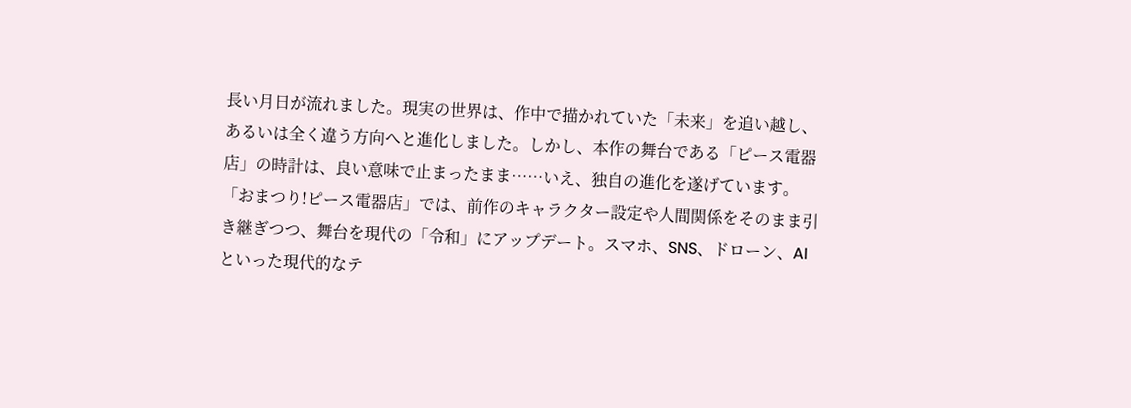長い月日が流れました。現実の世界は、作中で描かれていた「未来」を追い越し、あるいは全く違う方向へと進化しました。しかし、本作の舞台である「ピース電器店」の時計は、良い意味で止まったまま……いえ、独自の進化を遂げています。
「おまつり!ピース電器店」では、前作のキャラクター設定や人間関係をそのまま引き継ぎつつ、舞台を現代の「令和」にアップデート。スマホ、SNS、ドローン、AIといった現代的なテ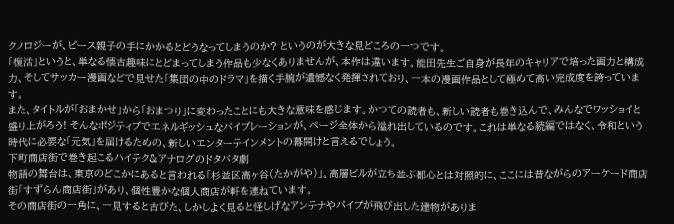クノロジーが、ピース親子の手にかかるとどうなってしまうのか? というのが大きな見どころの一つです。
「復活」というと、単なる懐古趣味にとどまってしまう作品も少なくありませんが、本作は違います。能田先生ご自身が長年のキャリアで培った画力と構成力、そしてサッカー漫画などで見せた「集団の中のドラマ」を描く手腕が遺憾なく発揮されており、一本の漫画作品として極めて高い完成度を誇っています。
また、タイトルが「おまかせ」から「おまつり」に変わったことにも大きな意味を感じます。かつての読者も、新しい読者も巻き込んで、みんなでワッショイと盛り上がろう! そんなポジティブでエネルギッシュなバイブレーションが、ページ全体から溢れ出しているのです。これは単なる続編ではなく、令和という時代に必要な「元気」を届けるための、新しいエンターテインメントの幕開けと言えるでしょう。
下町商店街で巻き起こるハイテク&アナログのドタバタ劇
物語の舞台は、東京のどこかにあると言われる「杉並区高ヶ谷(たかがや)」。高層ビルが立ち並ぶ都心とは対照的に、ここには昔ながらのアーケード商店街「すずらん商店街」があり、個性豊かな個人商店が軒を連ねています。
その商店街の一角に、一見すると古びた、しかしよく見ると怪しげなアンテナやパイプが飛び出した建物がありま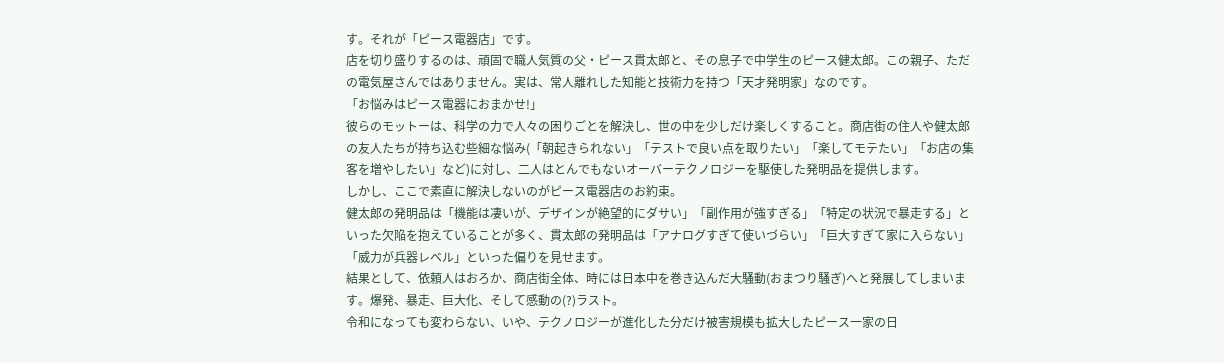す。それが「ピース電器店」です。
店を切り盛りするのは、頑固で職人気質の父・ピース貫太郎と、その息子で中学生のピース健太郎。この親子、ただの電気屋さんではありません。実は、常人離れした知能と技術力を持つ「天才発明家」なのです。
「お悩みはピース電器におまかせ!」
彼らのモットーは、科学の力で人々の困りごとを解決し、世の中を少しだけ楽しくすること。商店街の住人や健太郎の友人たちが持ち込む些細な悩み(「朝起きられない」「テストで良い点を取りたい」「楽してモテたい」「お店の集客を増やしたい」など)に対し、二人はとんでもないオーバーテクノロジーを駆使した発明品を提供します。
しかし、ここで素直に解決しないのがピース電器店のお約束。
健太郎の発明品は「機能は凄いが、デザインが絶望的にダサい」「副作用が強すぎる」「特定の状況で暴走する」といった欠陥を抱えていることが多く、貫太郎の発明品は「アナログすぎて使いづらい」「巨大すぎて家に入らない」「威力が兵器レベル」といった偏りを見せます。
結果として、依頼人はおろか、商店街全体、時には日本中を巻き込んだ大騒動(おまつり騒ぎ)へと発展してしまいます。爆発、暴走、巨大化、そして感動の(?)ラスト。
令和になっても変わらない、いや、テクノロジーが進化した分だけ被害規模も拡大したピース一家の日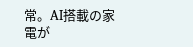常。AI搭載の家電が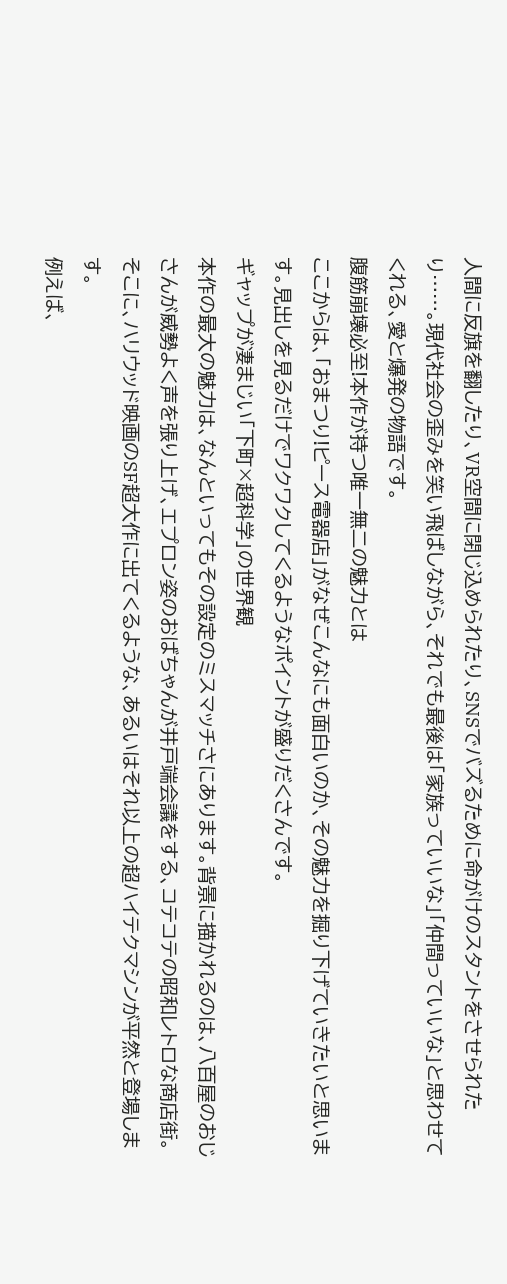人間に反旗を翻したり、VR空間に閉じ込められたり、SNSでバズるために命がけのスタントをさせられたり……。現代社会の歪みを笑い飛ばしながら、それでも最後は「家族っていいな」「仲間っていいな」と思わせてくれる、愛と爆発の物語です。
腹筋崩壊必至!本作が持つ唯一無二の魅力とは
ここからは、「おまつり!ピース電器店」がなぜこんなにも面白いのか、その魅力を掘り下げていきたいと思います。見出しを見るだけでワクワクしてくるようなポイントが盛りだくさんです。
ギャップが凄まじい「下町×超科学」の世界観
本作の最大の魅力は、なんといってもその設定のミスマッチさにあります。背景に描かれるのは、八百屋のおじさんが威勢よく声を張り上げ、エプロン姿のおばちゃんが井戸端会議をする、コテコテの昭和レトロな商店街。そこに、ハリウッド映画のSF超大作に出てくるような、あるいはそれ以上の超ハイテクマシンが平然と登場します。
例えば、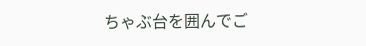ちゃぶ台を囲んでご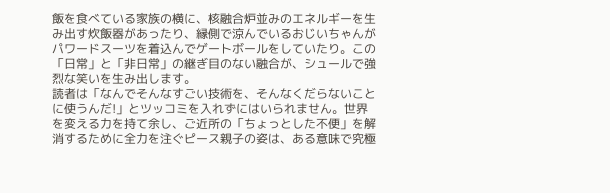飯を食べている家族の横に、核融合炉並みのエネルギーを生み出す炊飯器があったり、縁側で涼んでいるおじいちゃんがパワードスーツを着込んでゲートボールをしていたり。この「日常」と「非日常」の継ぎ目のない融合が、シュールで強烈な笑いを生み出します。
読者は「なんでそんなすごい技術を、そんなくだらないことに使うんだ!」とツッコミを入れずにはいられません。世界を変える力を持て余し、ご近所の「ちょっとした不便」を解消するために全力を注ぐピース親子の姿は、ある意味で究極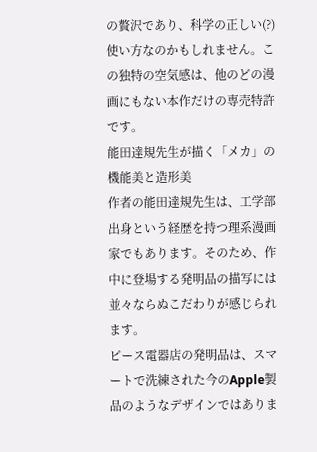の贅沢であり、科学の正しい(?)使い方なのかもしれません。この独特の空気感は、他のどの漫画にもない本作だけの専売特許です。
能田達規先生が描く「メカ」の機能美と造形美
作者の能田達規先生は、工学部出身という経歴を持つ理系漫画家でもあります。そのため、作中に登場する発明品の描写には並々ならぬこだわりが感じられます。
ピース電器店の発明品は、スマートで洗練された今のApple製品のようなデザインではありま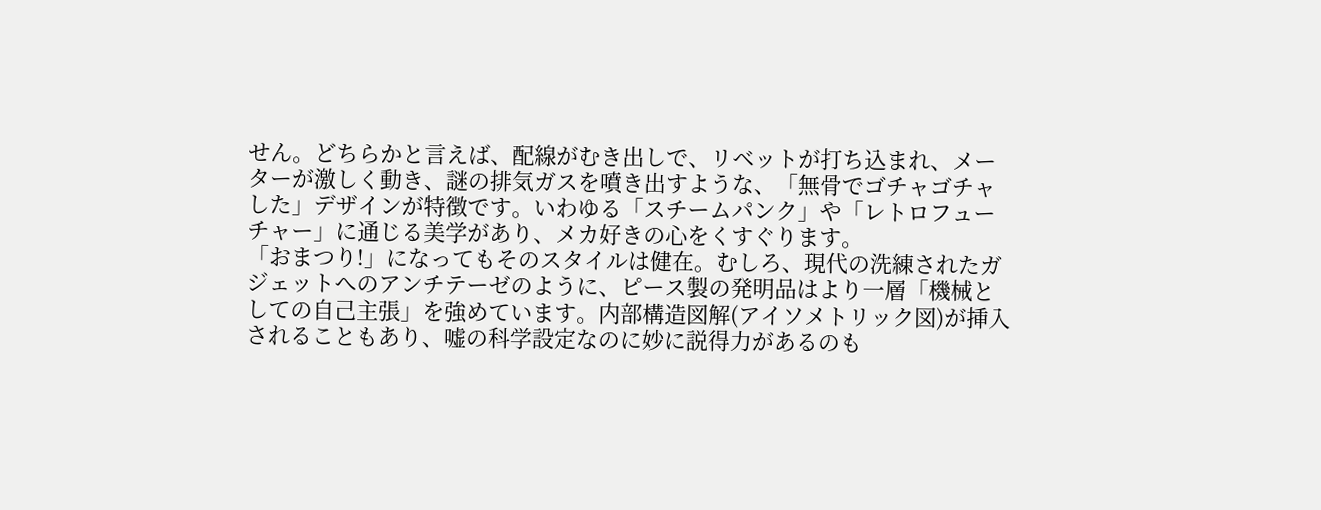せん。どちらかと言えば、配線がむき出しで、リベットが打ち込まれ、メーターが激しく動き、謎の排気ガスを噴き出すような、「無骨でゴチャゴチャした」デザインが特徴です。いわゆる「スチームパンク」や「レトロフューチャー」に通じる美学があり、メカ好きの心をくすぐります。
「おまつり!」になってもそのスタイルは健在。むしろ、現代の洗練されたガジェットへのアンチテーゼのように、ピース製の発明品はより一層「機械としての自己主張」を強めています。内部構造図解(アイソメトリック図)が挿入されることもあり、嘘の科学設定なのに妙に説得力があるのも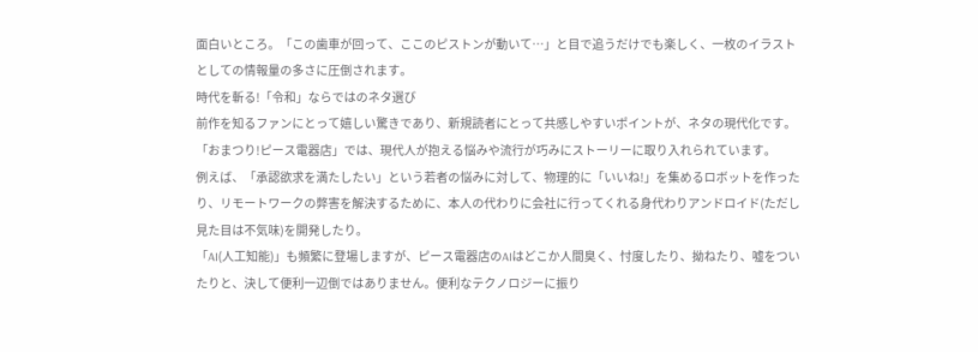面白いところ。「この歯車が回って、ここのピストンが動いて…」と目で追うだけでも楽しく、一枚のイラストとしての情報量の多さに圧倒されます。
時代を斬る!「令和」ならではのネタ選び
前作を知るファンにとって嬉しい驚きであり、新規読者にとって共感しやすいポイントが、ネタの現代化です。
「おまつり!ピース電器店」では、現代人が抱える悩みや流行が巧みにストーリーに取り入れられています。
例えば、「承認欲求を満たしたい」という若者の悩みに対して、物理的に「いいね!」を集めるロボットを作ったり、リモートワークの弊害を解決するために、本人の代わりに会社に行ってくれる身代わりアンドロイド(ただし見た目は不気味)を開発したり。
「AI(人工知能)」も頻繁に登場しますが、ピース電器店のAIはどこか人間臭く、忖度したり、拗ねたり、嘘をついたりと、決して便利一辺倒ではありません。便利なテクノロジーに振り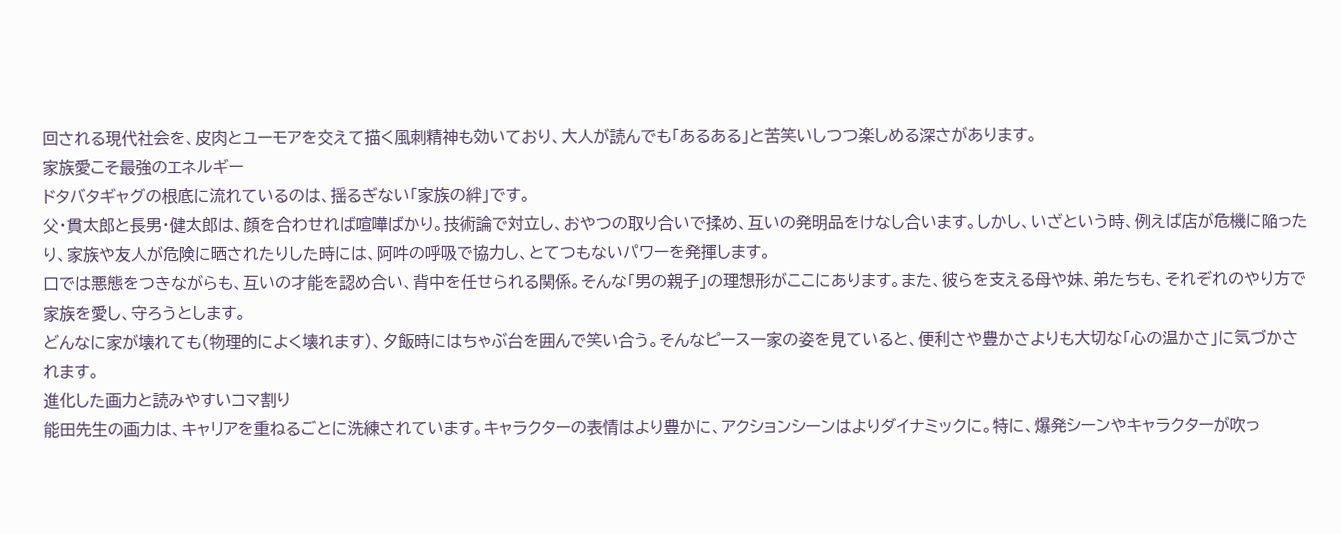回される現代社会を、皮肉とユーモアを交えて描く風刺精神も効いており、大人が読んでも「あるある」と苦笑いしつつ楽しめる深さがあります。
家族愛こそ最強のエネルギー
ドタバタギャグの根底に流れているのは、揺るぎない「家族の絆」です。
父・貫太郎と長男・健太郎は、顔を合わせれば喧嘩ばかり。技術論で対立し、おやつの取り合いで揉め、互いの発明品をけなし合います。しかし、いざという時、例えば店が危機に陥ったり、家族や友人が危険に晒されたりした時には、阿吽の呼吸で協力し、とてつもないパワーを発揮します。
口では悪態をつきながらも、互いの才能を認め合い、背中を任せられる関係。そんな「男の親子」の理想形がここにあります。また、彼らを支える母や妹、弟たちも、それぞれのやり方で家族を愛し、守ろうとします。
どんなに家が壊れても(物理的によく壊れます)、夕飯時にはちゃぶ台を囲んで笑い合う。そんなピース一家の姿を見ていると、便利さや豊かさよりも大切な「心の温かさ」に気づかされます。
進化した画力と読みやすいコマ割り
能田先生の画力は、キャリアを重ねるごとに洗練されています。キャラクターの表情はより豊かに、アクションシーンはよりダイナミックに。特に、爆発シーンやキャラクターが吹っ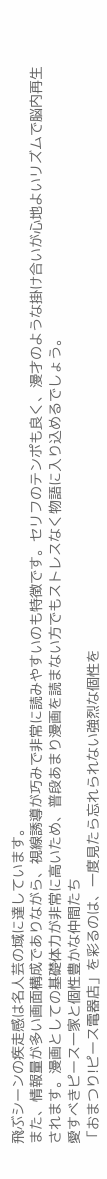飛ぶシーンの疾走感は名人芸の域に達しています。
また、情報量が多い画面構成でありながら、視線誘導が巧みで非常に読みやすいのも特徴です。セリフのテンポも良く、漫才のような掛け合いが心地よいリズムで脳内再生されます。漫画としての基礎体力が非常に高いため、普段あまり漫画を読まない方でもストレスなく物語に入り込めるでしょう。
愛すべきピース一家と個性豊かな仲間たち
「おまつり!ピース電器店」を彩るのは、一度見たら忘れられない強烈な個性を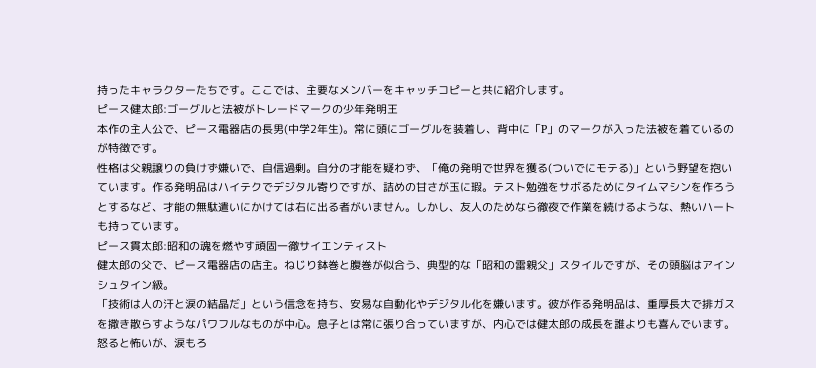持ったキャラクターたちです。ここでは、主要なメンバーをキャッチコピーと共に紹介します。
ピース健太郎:ゴーグルと法被がトレードマークの少年発明王
本作の主人公で、ピース電器店の長男(中学2年生)。常に頭にゴーグルを装着し、背中に「P」のマークが入った法被を着ているのが特徴です。
性格は父親譲りの負けず嫌いで、自信過剰。自分の才能を疑わず、「俺の発明で世界を獲る(ついでにモテる)」という野望を抱いています。作る発明品はハイテクでデジタル寄りですが、詰めの甘さが玉に瑕。テスト勉強をサボるためにタイムマシンを作ろうとするなど、才能の無駄遣いにかけては右に出る者がいません。しかし、友人のためなら徹夜で作業を続けるような、熱いハートも持っています。
ピース貫太郎:昭和の魂を燃やす頑固一徹サイエンティスト
健太郎の父で、ピース電器店の店主。ねじり鉢巻と腹巻が似合う、典型的な「昭和の雷親父」スタイルですが、その頭脳はアインシュタイン級。
「技術は人の汗と涙の結晶だ」という信念を持ち、安易な自動化やデジタル化を嫌います。彼が作る発明品は、重厚長大で排ガスを撒き散らすようなパワフルなものが中心。息子とは常に張り合っていますが、内心では健太郎の成長を誰よりも喜んでいます。怒ると怖いが、涙もろ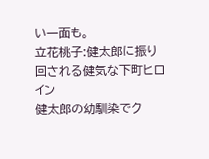い一面も。
立花桃子:健太郎に振り回される健気な下町ヒロイン
健太郎の幼馴染でク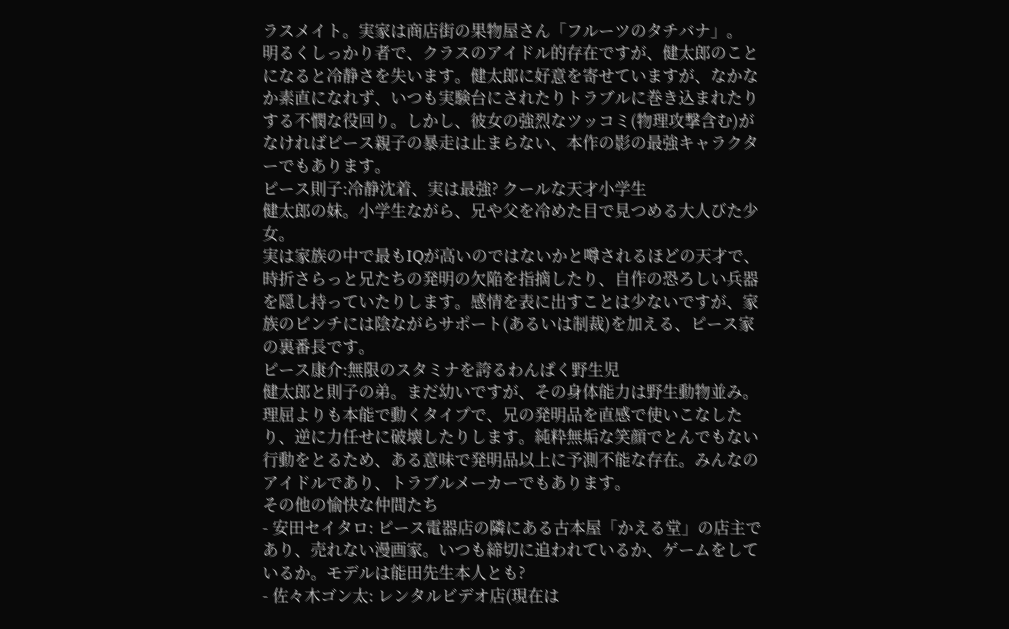ラスメイト。実家は商店街の果物屋さん「フルーツのタチバナ」。
明るくしっかり者で、クラスのアイドル的存在ですが、健太郎のことになると冷静さを失います。健太郎に好意を寄せていますが、なかなか素直になれず、いつも実験台にされたりトラブルに巻き込まれたりする不憫な役回り。しかし、彼女の強烈なツッコミ(物理攻撃含む)がなければピース親子の暴走は止まらない、本作の影の最強キャラクターでもあります。
ピース則子:冷静沈着、実は最強? クールな天才小学生
健太郎の妹。小学生ながら、兄や父を冷めた目で見つめる大人びた少女。
実は家族の中で最もIQが高いのではないかと噂されるほどの天才で、時折さらっと兄たちの発明の欠陥を指摘したり、自作の恐ろしい兵器を隠し持っていたりします。感情を表に出すことは少ないですが、家族のピンチには陰ながらサポート(あるいは制裁)を加える、ピース家の裏番長です。
ピース康介:無限のスタミナを誇るわんぱく野生児
健太郎と則子の弟。まだ幼いですが、その身体能力は野生動物並み。
理屈よりも本能で動くタイプで、兄の発明品を直感で使いこなしたり、逆に力任せに破壊したりします。純粋無垢な笑顔でとんでもない行動をとるため、ある意味で発明品以上に予測不能な存在。みんなのアイドルであり、トラブルメーカーでもあります。
その他の愉快な仲間たち
- 安田セイタロ: ピース電器店の隣にある古本屋「かえる堂」の店主であり、売れない漫画家。いつも締切に追われているか、ゲームをしているか。モデルは能田先生本人とも?
- 佐々木ゴン太: レンタルビデオ店(現在は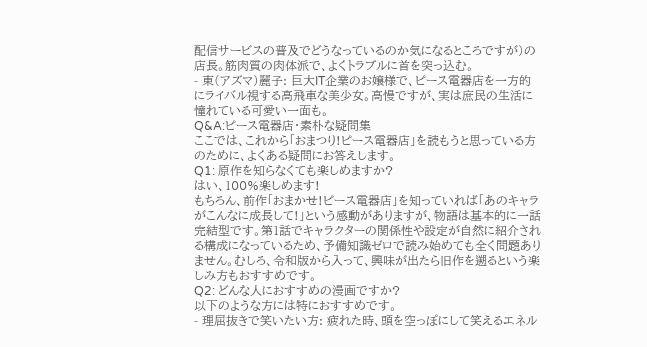配信サービスの普及でどうなっているのか気になるところですが)の店長。筋肉質の肉体派で、よくトラブルに首を突っ込む。
- 東(アズマ)麗子: 巨大IT企業のお嬢様で、ピース電器店を一方的にライバル視する高飛車な美少女。高慢ですが、実は庶民の生活に憧れている可愛い一面も。
Q&A:ピース電器店・素朴な疑問集
ここでは、これから「おまつり!ピース電器店」を読もうと思っている方のために、よくある疑問にお答えします。
Q1: 原作を知らなくても楽しめますか?
はい、100%楽しめます!
もちろん、前作「おまかせ!ピース電器店」を知っていれば「あのキャラがこんなに成長して!」という感動がありますが、物語は基本的に一話完結型です。第1話でキャラクターの関係性や設定が自然に紹介される構成になっているため、予備知識ゼロで読み始めても全く問題ありません。むしろ、令和版から入って、興味が出たら旧作を遡るという楽しみ方もおすすめです。
Q2: どんな人におすすめの漫画ですか?
以下のような方には特におすすめです。
- 理屈抜きで笑いたい方: 疲れた時、頭を空っぽにして笑えるエネル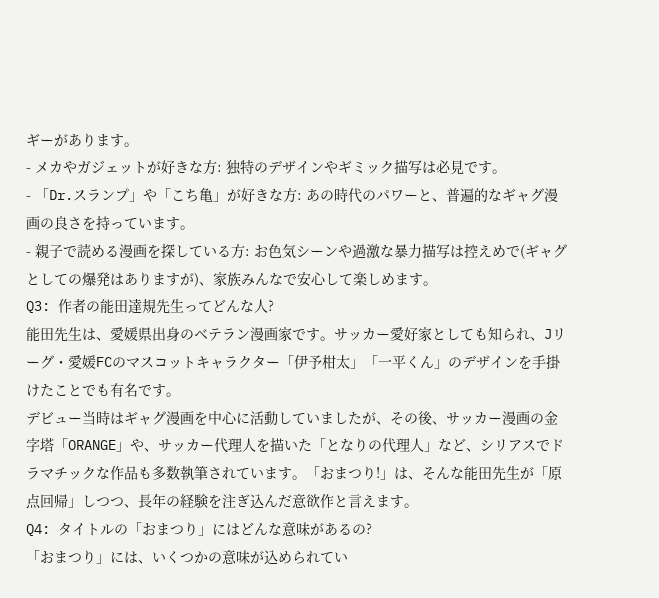ギーがあります。
- メカやガジェットが好きな方: 独特のデザインやギミック描写は必見です。
- 「Dr.スランプ」や「こち亀」が好きな方: あの時代のパワーと、普遍的なギャグ漫画の良さを持っています。
- 親子で読める漫画を探している方: お色気シーンや過激な暴力描写は控えめで(ギャグとしての爆発はありますが)、家族みんなで安心して楽しめます。
Q3: 作者の能田達規先生ってどんな人?
能田先生は、愛媛県出身のベテラン漫画家です。サッカー愛好家としても知られ、Jリーグ・愛媛FCのマスコットキャラクター「伊予柑太」「一平くん」のデザインを手掛けたことでも有名です。
デビュー当時はギャグ漫画を中心に活動していましたが、その後、サッカー漫画の金字塔「ORANGE」や、サッカー代理人を描いた「となりの代理人」など、シリアスでドラマチックな作品も多数執筆されています。「おまつり!」は、そんな能田先生が「原点回帰」しつつ、長年の経験を注ぎ込んだ意欲作と言えます。
Q4: タイトルの「おまつり」にはどんな意味があるの?
「おまつり」には、いくつかの意味が込められてい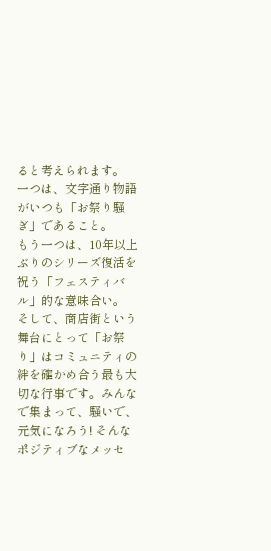ると考えられます。
一つは、文字通り物語がいつも「お祭り騒ぎ」であること。
もう一つは、10年以上ぶりのシリーズ復活を祝う「フェスティバル」的な意味合い。
そして、商店街という舞台にとって「お祭り」はコミュニティの絆を確かめ合う最も大切な行事です。みんなで集まって、騒いで、元気になろう! そんなポジティブなメッセ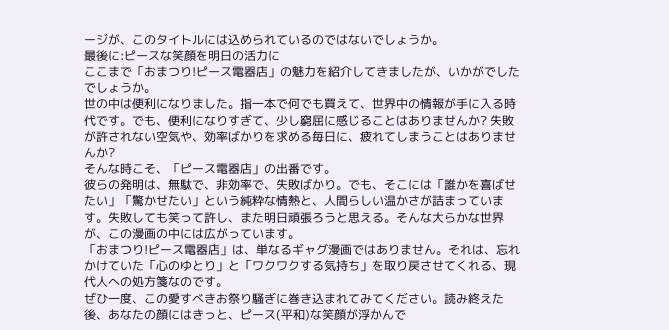ージが、このタイトルには込められているのではないでしょうか。
最後に:ピースな笑顔を明日の活力に
ここまで「おまつり!ピース電器店」の魅力を紹介してきましたが、いかがでしたでしょうか。
世の中は便利になりました。指一本で何でも買えて、世界中の情報が手に入る時代です。でも、便利になりすぎて、少し窮屈に感じることはありませんか? 失敗が許されない空気や、効率ばかりを求める毎日に、疲れてしまうことはありませんか?
そんな時こそ、「ピース電器店」の出番です。
彼らの発明は、無駄で、非効率で、失敗ばかり。でも、そこには「誰かを喜ばせたい」「驚かせたい」という純粋な情熱と、人間らしい温かさが詰まっています。失敗しても笑って許し、また明日頑張ろうと思える。そんな大らかな世界が、この漫画の中には広がっています。
「おまつり!ピース電器店」は、単なるギャグ漫画ではありません。それは、忘れかけていた「心のゆとり」と「ワクワクする気持ち」を取り戻させてくれる、現代人への処方箋なのです。
ぜひ一度、この愛すべきお祭り騒ぎに巻き込まれてみてください。読み終えた後、あなたの顔にはきっと、ピース(平和)な笑顔が浮かんで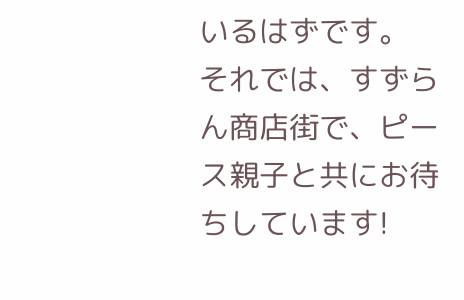いるはずです。
それでは、すずらん商店街で、ピース親子と共にお待ちしています!